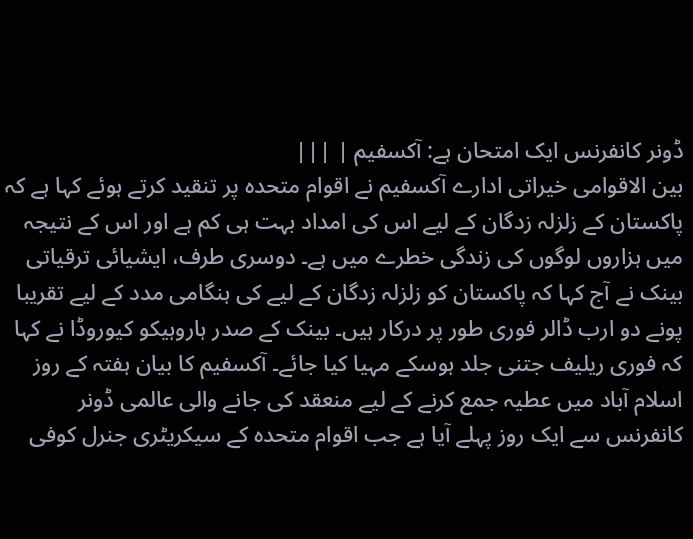ڈونر کانفرنس ایک امتحان ہے: آکسفیم | |||
بین الاقوامی خیراتی ادارے آکسفیم نے اقوام متحدہ پر تنقید کرتے ہوئے کہا ہے کہ پاکستان کے زلزلہ زدگان کے لیے اس کی امداد بہت ہی کم ہے اور اس کے نتیجہ میں ہزاروں لوگوں کی زندگی خطرے میں ہے۔ دوسری طرف، ایشیائی ترقیاتی بینک نے آج کہا کہ پاکستان کو زلزلہ زدگان کے لیے کی ہنگامی مدد کے لیے تقریبا پونے دو ارب ڈالر فوری طور پر درکار ہیں۔ بینک کے صدر ہاروہیکو کیوروڈا نے کہا کہ فوری ریلیف جتنی جلد ہوسکے مہیا کیا جائے۔ آکسفیم کا بیان ہفتہ کے روز اسلام آباد میں عطیہ جمع کرنے کے لیے منعقد کی جانے والی عالمی ڈونر کانفرنس سے ایک روز پہلے آیا ہے جب اقوام متحدہ کے سیکریٹری جنرل کوفی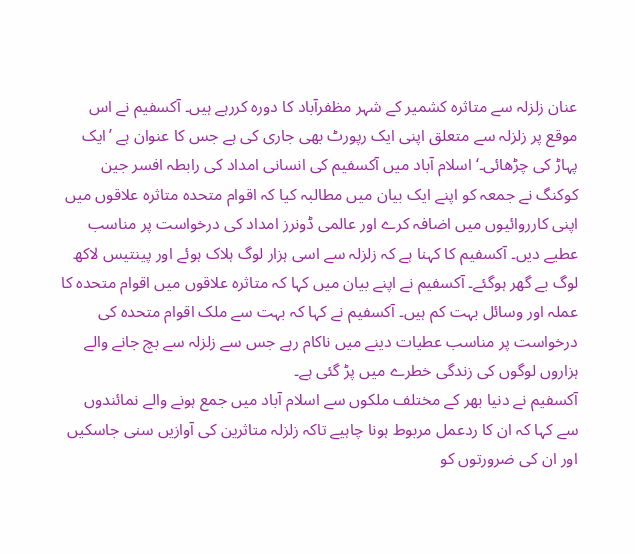عنان زلزلہ سے متاثرہ کشمیر کے شہر مظفرآباد کا دورہ کررہے ہیں۔ آکسفیم نے اس موقع پر زلزلہ سے متعلق اپنی ایک رپورٹ بھی جاری کی ہے جس کا عنوان ہے ’ایک پہاڑ کی چڑھائی۔‘ اسلام آباد میں آکسفیم کی انسانی امداد کی رابطہ افسر جین کوکنگ نے جمعہ کو اپنے ایک بیان میں مطالبہ کیا کہ اقوام متحدہ متاثرہ علاقوں میں اپنی کارروائیوں میں اضافہ کرے اور عالمی ڈونرز امداد کی درخواست پر مناسب عطیے دیں۔ آکسفیم کا کہنا ہے کہ زلزلہ سے اسی ہزار لوگ ہلاک ہوئے اور پینتیس لاکھ لوگ بے گھر ہوگئے۔ آکسفیم نے اپنے بیان میں کہا کہ متاثرہ علاقوں میں اقوام متحدہ کا عملہ اور وسائل بہت کم ہیں۔ آکسفیم نے کہا کہ بہت سے ملک اقوام متحدہ کی درخواست پر مناسب عطیات دینے میں ناکام رہے جس سے زلزلہ سے بچ جانے والے ہزاروں لوگوں کی زندگی خطرے میں پڑ گئی ہے۔
آکسفیم نے دنیا بھر کے مختلف ملکوں سے اسلام آباد میں جمع ہونے والے نمائندوں سے کہا کہ ان کا ردعمل مربوط ہونا چاہیے تاکہ زلزلہ متاثرین کی آوازیں سنی جاسکیں اور ان کی ضرورتوں کو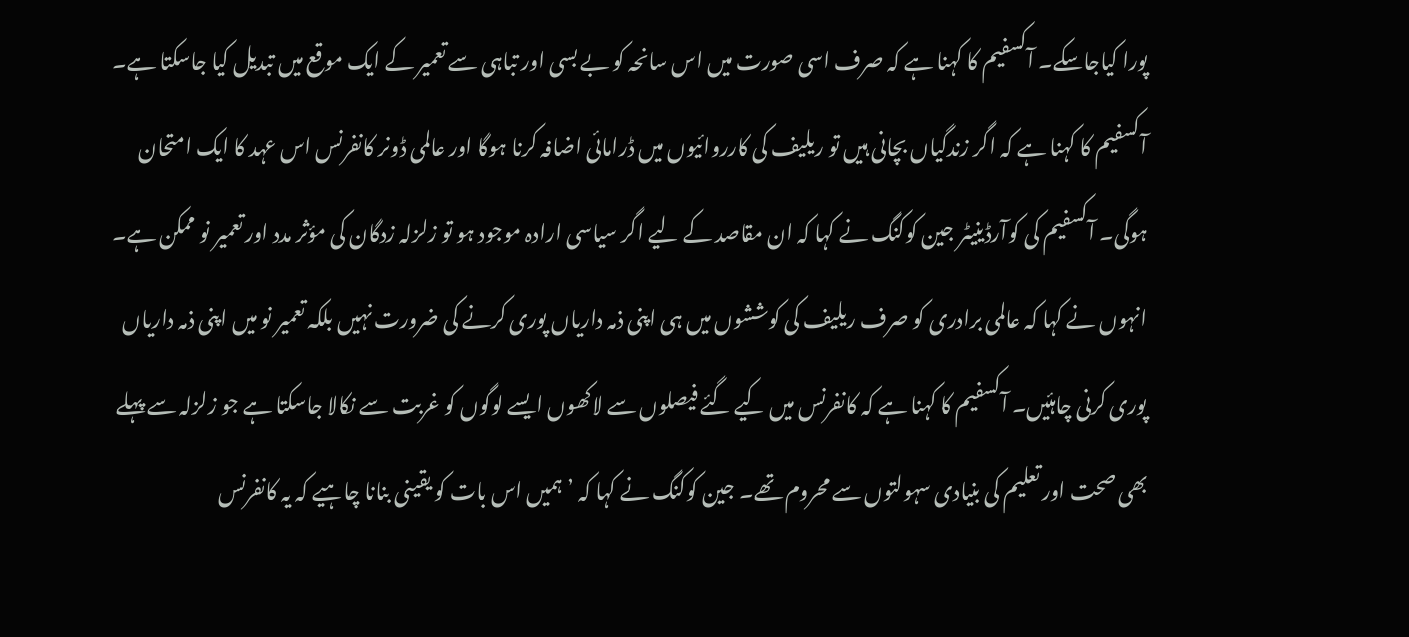پورا کیاجاسکے۔ آکسفیم کا کہنا ہے کہ صرف اسی صورت میں اس سانحہ کو بے بسی اور تباہی سے تعمیر کے ایک موقع میں تبدیل کیا جاسکتا ہے۔ آکسفیم کا کہنا ہے کہ اگر زندگیاں بچانی ہیں تو ریلیف کی کارروائیوں میں ڈرامائی اضافہ کرنا ہوگا اور عالمی ڈونر کانفرنس اس عہد کا ایک امتحان ہوگی۔ آکسفیم کی کوآرڈینیٹر جین کوکنگ نے کہا کہ ان مقاصد کے لیے اگر سیاسی ارادہ موجود ہو تو زلزلہ زدگان کی مؤثر مدد اور تعمیر نو ممکن ہے۔ انہوں نے کہا کہ عالمی برادری کو صرف ریلیف کی کوششوں میں ہی اپنی ذمہ داریاں پوری کرنے کی ضرورت نہیں بلکہ تعمیر نو میں اپنی ذمہ داریاں پوری کرنی چاہئیں۔ آکسفیم کا کہنا ہے کہ کانفرنس میں کیے گئے فیصلوں سے لاکھوں ایسے لوگوں کو غربت سے نکالا جاسکتا ہے جو زلزلہ سے پہلے بھی صحت اور تعلیم کی بنیادی سہولتوں سے محروم تھے۔ جین کوکنگ نے کہا کہ ’ہمیں اس بات کو یقینی بنانا چاہیے کہ یہ کانفرنس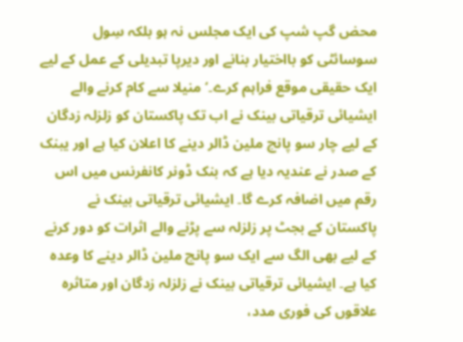محض گپ شپ کی ایک مجلس نہ ہو بلکہ سِول سوسائٹی کو بااختیار بنانے اور دیرپا تبدیلی کے عمل کے لیے ایک حقیقی موقع فراہم کرے۔‘ منیلا سے کام کرنے والے ایشیائی ترقیاتی بینک نے اب تک پاکستان کو زلزلہ زدگان کے لیے چار سو پانچ ملین ڈالر دینے کا اعلان کیا ہے اور یبنک کے صدر نے عندیہ دیا ہے کہ بنک ڈونر کانفرنس میں اس رقم میں اضافہ کرے گا۔ ایشیائی ترقیاتی بینک نے پاکستان کے بجٹ پر زلزلہ سے پڑنے والے اثرات کو دور کرنے کے لیے بھی الگ سے ایک سو پانچ ملین ڈالر دینے کا وعدہ کیا ہے۔ ایشیائی ترقیاتی بینک نے زلزلہ زدگان اور متاثرہ علاقوں کی فوری مدد،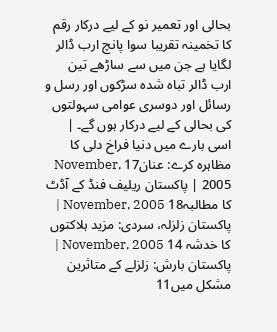بحالی اور تعمیر نو کے لیے درکار رقم کا تخمینہ تقریبا سوا پانچ ارب ڈالر لگایا ہے جن میں سے ساڑھے تین ارب ڈالر تباہ شدہ سڑکوں اور رسل و رسائل اور دوسری عوامی سہولتوں کی بحالی کے لیے درکار ہوں گے۔ | اسی بارے میں دنیا فراخ دلی کا مظاہرہ کرے: عنان17 November, 2005 | پاکستان ریلیف فنڈ کے آڈٹ کا مطالبہ18 November, 2005 | پاکستان زلزلہ، سردی: مزید ہلاکتوں کا خدشہ 14 November, 2005 | پاکستان بارش: زلزلے کے متاثرین مشکل میں11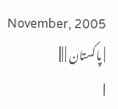November, 2005 | پاکستان | |||
|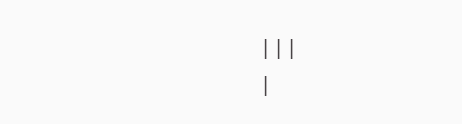|||
|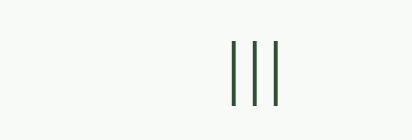|||